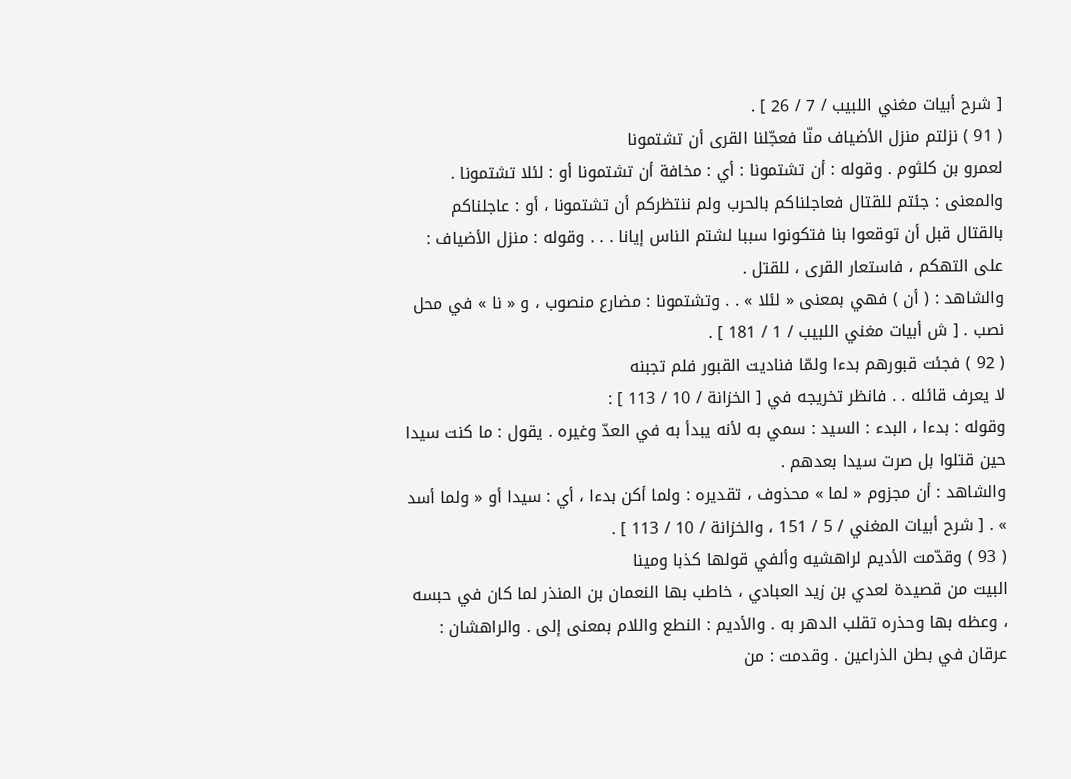[ شرح أبيات مغني اللبيب / 7 / 26 ] .
( 91 ) نزلتم منزل الأضياف منّا فعجّلنا القرى أن تشتمونا
لعمرو بن كلثوم . وقوله : أن تشتمونا : أي : مخافة أن تشتمونا أو : لئلا تشتمونا .
والمعنى : جئتم للقتال فعاجلناكم بالحرب ولم ننتظركم أن تشتمونا ، أو : عاجلناكم بالقتال قبل أن توقعوا بنا فتكونوا سببا لشتم الناس إيانا . . . وقوله : منزل الأضياف : على التهكم ، فاستعار القرى ، للقتل .
والشاهد : ( أن ) فهي بمعنى « لئلا » . . وتشتمونا : مضارع منصوب ، و « نا » في محل نصب . [ ش أبيات مغني اللبيب / 1 / 181 ] .
( 92 ) فجئت قبورهم بدءا ولمّا فناديت القبور فلم تجبنه
لا يعرف قائله . . فانظر تخريجه في [ الخزانة / 10 / 113 ] :
وقوله : بدءا ، البدء : السيد : سمي به لأنه يبدأ به في العدّ وغيره . يقول : ما كنت سيدا حين قتلوا بل صرت سيدا بعدهم .
والشاهد : أن مجزوم « لما » محذوف ، تقديره : ولما أكن بدءا ، أي : سيدا أو « ولما أسد » . [ شرح أبيات المغني / 5 / 151 ، والخزانة / 10 / 113 ] .
( 93 ) وقدّمت الأديم لراهشيه وألفي قولها كذبا ومينا
البيت من قصيدة لعدي بن زيد العبادي ، خاطب بها النعمان بن المنذر لما كان في حبسه ، وعظه بها وحذره تقلب الدهر به . والأديم : النطع واللام بمعنى إلى . والراهشان :
عرقان في بطن الذراعين . وقدمت : من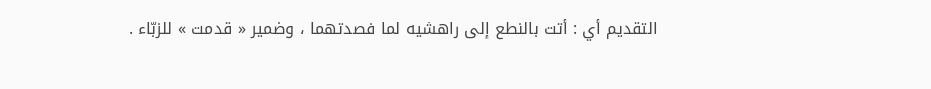التقديم أي : أتت بالنطع إلى راهشيه لما فصدتهما ، وضمير « قدمت » للزبّاء .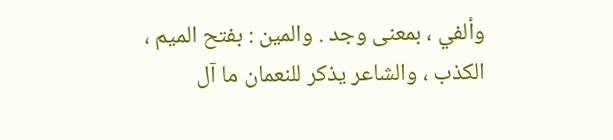وألفي ، بمعنى وجد . والمين : بفتح الميم ، الكذب ، والشاعر يذكر للنعمان ما آل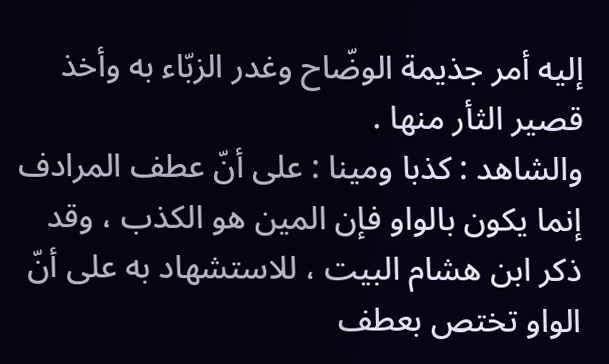إليه أمر جذيمة الوضّاح وغدر الزبّاء به وأخذ قصير الثأر منها .
والشاهد : كذبا ومينا : على أنّ عطف المرادف إنما يكون بالواو فإن المين هو الكذب ، وقد ذكر ابن هشام البيت ، للاستشهاد به على أنّ الواو تختص بعطف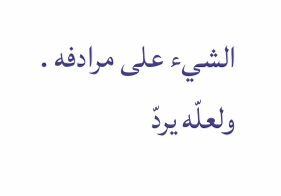الشيء على مرادفه .
ولعلّه يردّ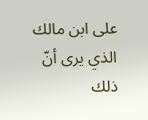على ابن مالك الذي يرى أنّ ذلك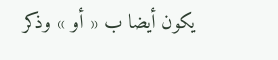يكون أيضا ب « أو » وذكر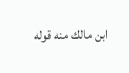ابن مالك منه قوله